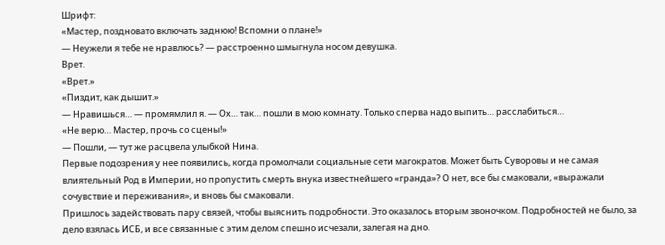Шрифт:
«Мастер, поздновато включать заднюю! Вспомни о плане!»
— Неужели я тебе не нравлюсь? — расстроенно шмыгнула носом девушка.
Врет.
«Врет.»
«Пиздит, как дышит.»
— Нравишься… — промямлил я. — Ох… так… пошли в мою комнату. Только сперва надо выпить… расслабиться…
«Не верю… Мастер, прочь со сцены!»
— Пошли, — тут же расцвела улыбкой Нина.
Первые подозрения у нее появились, когда промолчали социальные сети магократов. Может быть Суворовы и не самая влиятельный Род в Империи, но пропустить смерть внука известнейшего «гранда»? О нет, все бы смаковали, «выражали сочувствие и переживания», и вновь бы смаковали.
Пришлось задействовать пару связей, чтобы выяснить подробности. Это оказалось вторым звоночком. Подробностей не было, за дело взялась ИСБ, и все связанные с этим делом спешно исчезали, залегая на дно.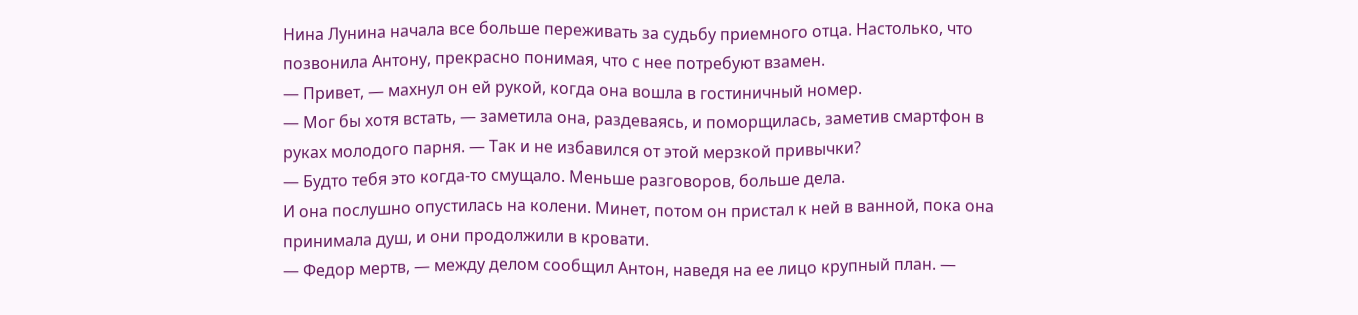Нина Лунина начала все больше переживать за судьбу приемного отца. Настолько, что позвонила Антону, прекрасно понимая, что с нее потребуют взамен.
— Привет, — махнул он ей рукой, когда она вошла в гостиничный номер.
— Мог бы хотя встать, — заметила она, раздеваясь, и поморщилась, заметив смартфон в руках молодого парня. — Так и не избавился от этой мерзкой привычки?
— Будто тебя это когда-то смущало. Меньше разговоров, больше дела.
И она послушно опустилась на колени. Минет, потом он пристал к ней в ванной, пока она принимала душ, и они продолжили в кровати.
— Федор мертв, — между делом сообщил Антон, наведя на ее лицо крупный план. —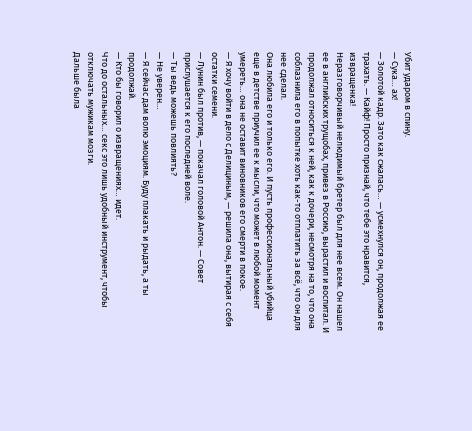Убит ударом в спину.
— Сука… ах!
— Золотой кадр. Зато как сжалась… — усмехнулся он, продолжая ее трахать. — Кайф! Просто признай, что тебе это нравится, извращенка!
Неразговорчивый нелюдимый бретер был для нее всем. Он нашел ее в английских трущобах, привез в Россию, вырастил и воспитал. И продолжал относиться к ней, как к дочери, несмотря на то, что она соблазнила его в попытке хоть как-то отплатить за всё, что он для нее сделал.
Она любила его и только его. И пусть профессиональный убийца еще в детстве приучил ее к мысли, что может в любой момент умереть… она не оставит виновников его смерти в покое.
— Я хочу войти в дело с Делициным, — решила она, вытирая с себя остатки семени.
— Лунин был против, — покачал головой Антон. — Совет прислушается к его последней воле.
— Ты ведь можешь повлиять?
— Не уверен…
— Я сейчас дам волю эмоциям. Буду плакать и рыдать, а ты продолжай.
— Кто бы говорил о извращениях… идет.
Что до остальных… секс это лишь удобный инструмент, чтобы отключать мужикам мозги.
Дальше была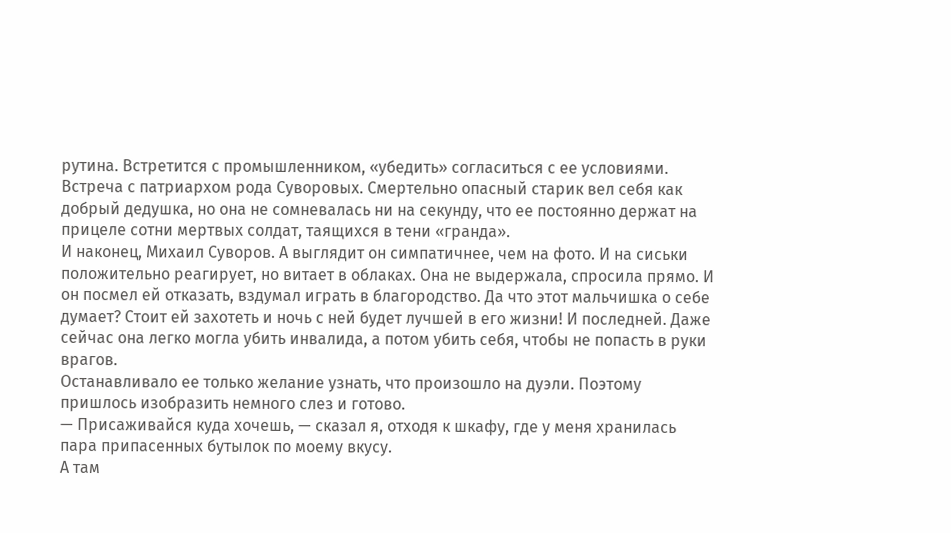рутина. Встретится с промышленником, «убедить» согласиться с ее условиями. Встреча с патриархом рода Суворовых. Смертельно опасный старик вел себя как добрый дедушка, но она не сомневалась ни на секунду, что ее постоянно держат на прицеле сотни мертвых солдат, таящихся в тени «гранда».
И наконец, Михаил Суворов. А выглядит он симпатичнее, чем на фото. И на сиськи положительно реагирует, но витает в облаках. Она не выдержала, спросила прямо. И он посмел ей отказать, вздумал играть в благородство. Да что этот мальчишка о себе думает? Стоит ей захотеть и ночь с ней будет лучшей в его жизни! И последней. Даже сейчас она легко могла убить инвалида, а потом убить себя, чтобы не попасть в руки врагов.
Останавливало ее только желание узнать, что произошло на дуэли. Поэтому пришлось изобразить немного слез и готово.
— Присаживайся куда хочешь, — сказал я, отходя к шкафу, где у меня хранилась пара припасенных бутылок по моему вкусу.
А там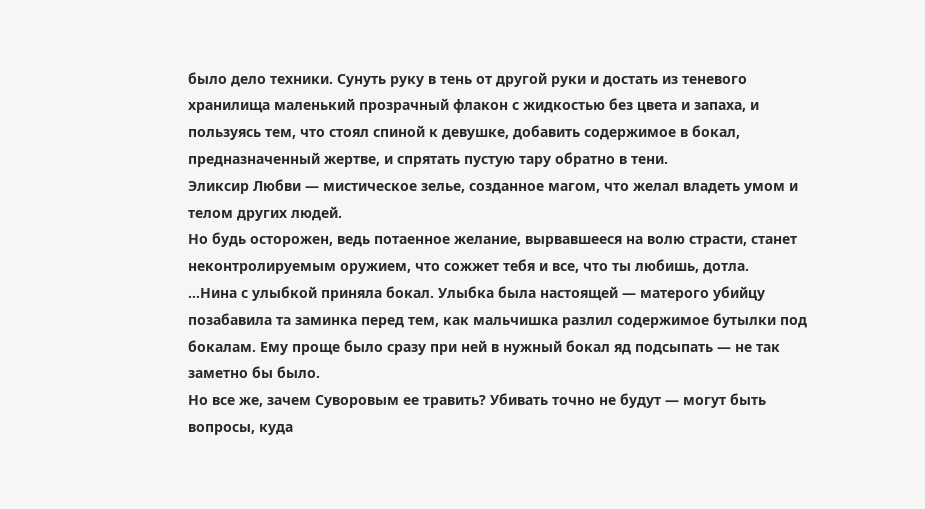было дело техники. Сунуть руку в тень от другой руки и достать из теневого хранилища маленький прозрачный флакон с жидкостью без цвета и запаха, и пользуясь тем, что стоял спиной к девушке, добавить содержимое в бокал, предназначенный жертве, и спрятать пустую тару обратно в тени.
Эликсир Любви — мистическое зелье, созданное магом, что желал владеть умом и телом других людей.
Но будь осторожен, ведь потаенное желание, вырвавшееся на волю страсти, станет неконтролируемым оружием, что сожжет тебя и все, что ты любишь, дотла.
…Нина с улыбкой приняла бокал. Улыбка была настоящей — матерого убийцу позабавила та заминка перед тем, как мальчишка разлил содержимое бутылки под бокалам. Ему проще было сразу при ней в нужный бокал яд подсыпать — не так заметно бы было.
Но все же, зачем Суворовым ее травить? Убивать точно не будут — могут быть вопросы, куда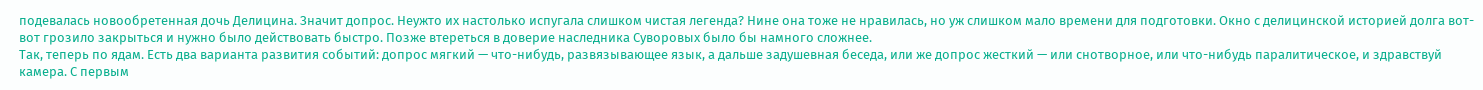подевалась новообретенная дочь Делицина. Значит допрос. Неужто их настолько испугала слишком чистая легенда? Нине она тоже не нравилась, но уж слишком мало времени для подготовки. Окно с делицинской историей долга вот-вот грозило закрыться и нужно было действовать быстро. Позже втереться в доверие наследника Суворовых было бы намного сложнее.
Так, теперь по ядам. Есть два варианта развития событий: допрос мягкий — что-нибудь, развязывающее язык, а дальше задушевная беседа, или же допрос жесткий — или снотворное, или что-нибудь паралитическое, и здравствуй камера. С первым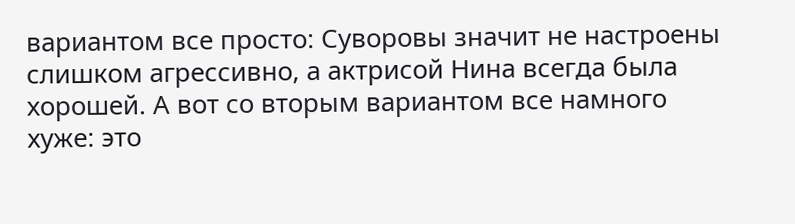вариантом все просто: Суворовы значит не настроены слишком агрессивно, а актрисой Нина всегда была хорошей. А вот со вторым вариантом все намного хуже: это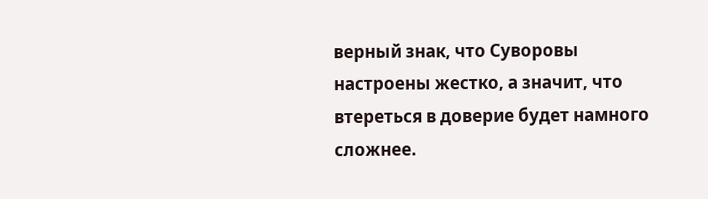верный знак, что Суворовы настроены жестко, а значит, что втереться в доверие будет намного сложнее.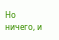Но ничего, и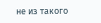не из такого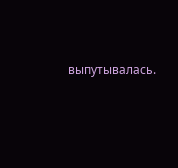выпутывалась.